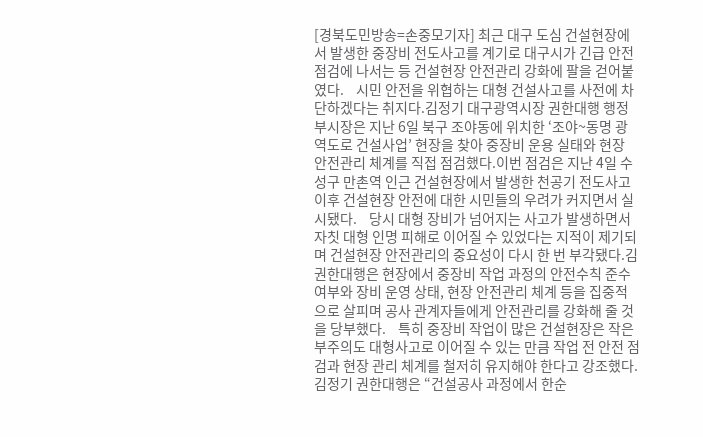[경북도민방송=손중모기자] 최근 대구 도심 건설현장에서 발생한 중장비 전도사고를 계기로 대구시가 긴급 안전점검에 나서는 등 건설현장 안전관리 강화에 팔을 걷어붙였다.    시민 안전을 위협하는 대형 건설사고를 사전에 차단하겠다는 취지다.김정기 대구광역시장 권한대행 행정부시장은 지난 6일 북구 조야동에 위치한 ‘조야~동명 광역도로 건설사업’ 현장을 찾아 중장비 운용 실태와 현장 안전관리 체계를 직접 점검했다.이번 점검은 지난 4일 수성구 만촌역 인근 건설현장에서 발생한 천공기 전도사고 이후 건설현장 안전에 대한 시민들의 우려가 커지면서 실시됐다.    당시 대형 장비가 넘어지는 사고가 발생하면서 자칫 대형 인명 피해로 이어질 수 있었다는 지적이 제기되며 건설현장 안전관리의 중요성이 다시 한 번 부각됐다.김 권한대행은 현장에서 중장비 작업 과정의 안전수칙 준수 여부와 장비 운영 상태, 현장 안전관리 체계 등을 집중적으로 살피며 공사 관계자들에게 안전관리를 강화해 줄 것을 당부했다.    특히 중장비 작업이 많은 건설현장은 작은 부주의도 대형사고로 이어질 수 있는 만큼 작업 전 안전 점검과 현장 관리 체계를 철저히 유지해야 한다고 강조했다.김정기 권한대행은 “건설공사 과정에서 한순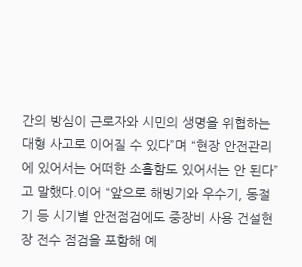간의 방심이 근로자와 시민의 생명을 위협하는 대형 사고로 이어질 수 있다”며 “현장 안전관리에 있어서는 어떠한 소홀함도 있어서는 안 된다”고 말했다.이어 “앞으로 해빙기와 우수기, 동절기 등 시기별 안전점검에도 중장비 사용 건설현장 전수 점검을 포함해 예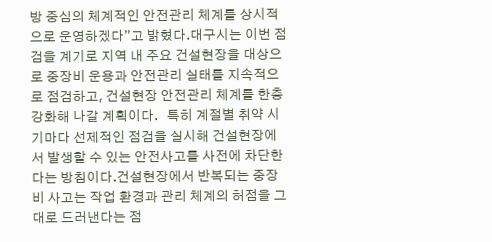방 중심의 체계적인 안전관리 체계를 상시적으로 운영하겠다”고 밝혔다.대구시는 이번 점검을 계기로 지역 내 주요 건설현장을 대상으로 중장비 운용과 안전관리 실태를 지속적으로 점검하고, 건설현장 안전관리 체계를 한층 강화해 나갈 계획이다.   특히 계절별 취약 시기마다 선제적인 점검을 실시해 건설현장에서 발생할 수 있는 안전사고를 사전에 차단한다는 방침이다.건설현장에서 반복되는 중장비 사고는 작업 환경과 관리 체계의 허점을 그대로 드러낸다는 점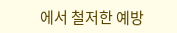에서 철저한 예방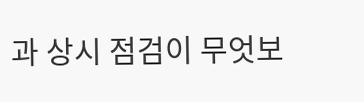과 상시 점검이 무엇보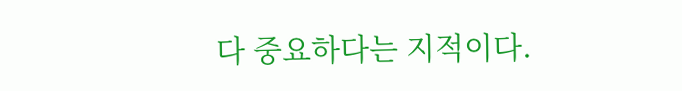다 중요하다는 지적이다.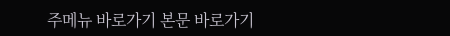주메뉴 바로가기 본문 바로가기